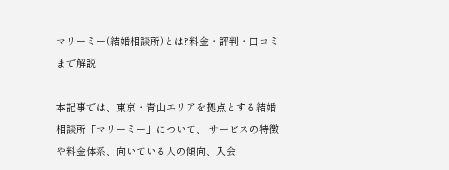マリーミー(結婚相談所)とは?料金・評判・口コミまで解説

本記事では、東京・青山エリアを拠点とする結婚相談所「マリーミー」について、 サービスの特徴や料金体系、向いている人の傾向、入会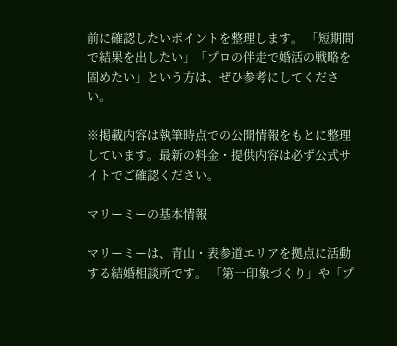前に確認したいポイントを整理します。 「短期間で結果を出したい」「プロの伴走で婚活の戦略を固めたい」という方は、ぜひ参考にしてください。

※掲載内容は執筆時点での公開情報をもとに整理しています。最新の料金・提供内容は必ず公式サイトでご確認ください。

マリーミーの基本情報

マリーミーは、青山・表参道エリアを拠点に活動する結婚相談所です。 「第一印象づくり」や「プ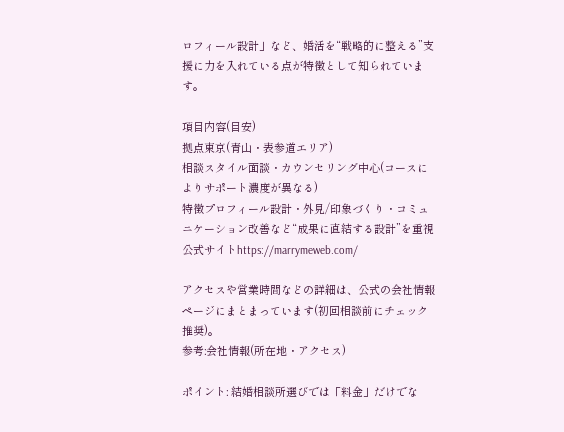ロフィール設計」など、婚活を“戦略的に整える”支援に力を入れている点が特徴として知られています。

項目内容(目安)
拠点東京(青山・表参道エリア)
相談スタイル面談・カウンセリング中心(コースによりサポート濃度が異なる)
特徴プロフィール設計・外見/印象づくり・コミュニケーション改善など“成果に直結する設計”を重視
公式サイトhttps://marrymeweb.com/

アクセスや営業時間などの詳細は、公式の会社情報ページにまとまっています(初回相談前にチェック推奨)。
参考:会社情報(所在地・アクセス)

ポイント: 結婚相談所選びでは「料金」だけでな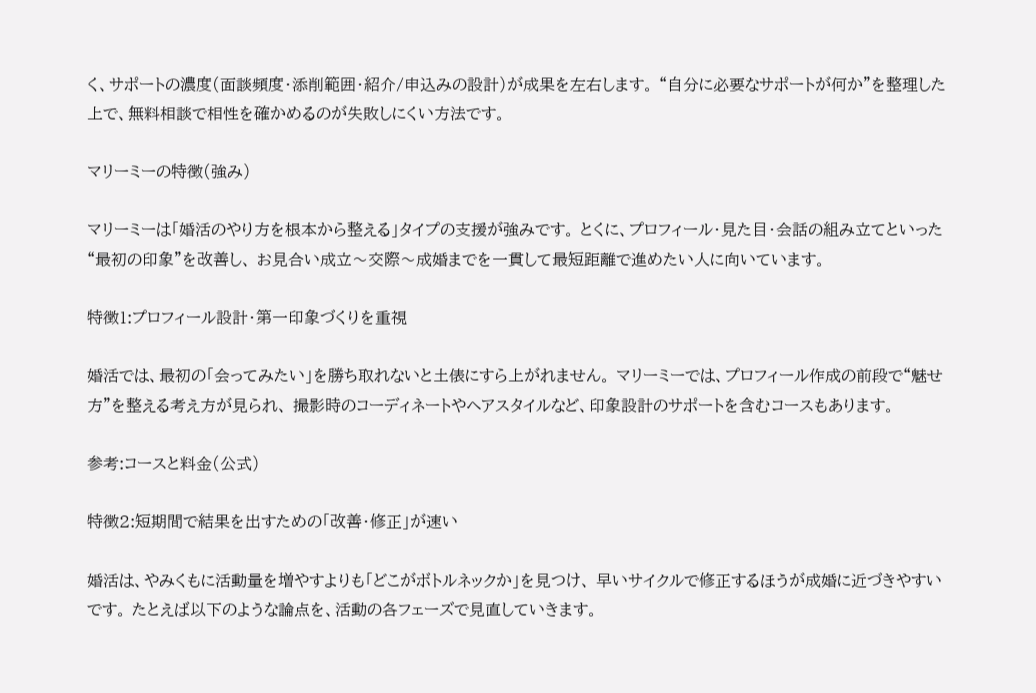く、サポートの濃度(面談頻度・添削範囲・紹介/申込みの設計)が成果を左右します。 “自分に必要なサポートが何か”を整理した上で、無料相談で相性を確かめるのが失敗しにくい方法です。

マリーミーの特徴(強み)

マリーミーは「婚活のやり方を根本から整える」タイプの支援が強みです。 とくに、プロフィール・見た目・会話の組み立てといった“最初の印象”を改善し、 お見合い成立〜交際〜成婚までを一貫して最短距離で進めたい人に向いています。

特徴1:プロフィール設計・第一印象づくりを重視

婚活では、最初の「会ってみたい」を勝ち取れないと土俵にすら上がれません。 マリーミーでは、プロフィール作成の前段で“魅せ方”を整える考え方が見られ、 撮影時のコーディネートやヘアスタイルなど、印象設計のサポートを含むコースもあります。

参考:コースと料金(公式)

特徴2:短期間で結果を出すための「改善・修正」が速い

婚活は、やみくもに活動量を増やすよりも「どこがボトルネックか」を見つけ、 早いサイクルで修正するほうが成婚に近づきやすいです。 たとえば以下のような論点を、活動の各フェーズで見直していきます。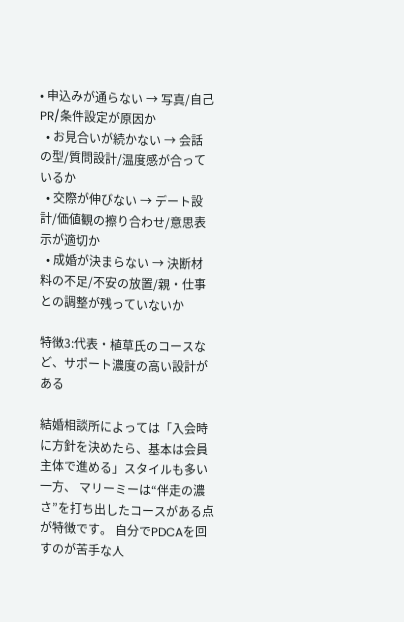• 申込みが通らない → 写真/自己PR/条件設定が原因か
  • お見合いが続かない → 会話の型/質問設計/温度感が合っているか
  • 交際が伸びない → デート設計/価値観の擦り合わせ/意思表示が適切か
  • 成婚が決まらない → 決断材料の不足/不安の放置/親・仕事との調整が残っていないか

特徴3:代表・植草氏のコースなど、サポート濃度の高い設計がある

結婚相談所によっては「入会時に方針を決めたら、基本は会員主体で進める」スタイルも多い一方、 マリーミーは“伴走の濃さ”を打ち出したコースがある点が特徴です。 自分でPDCAを回すのが苦手な人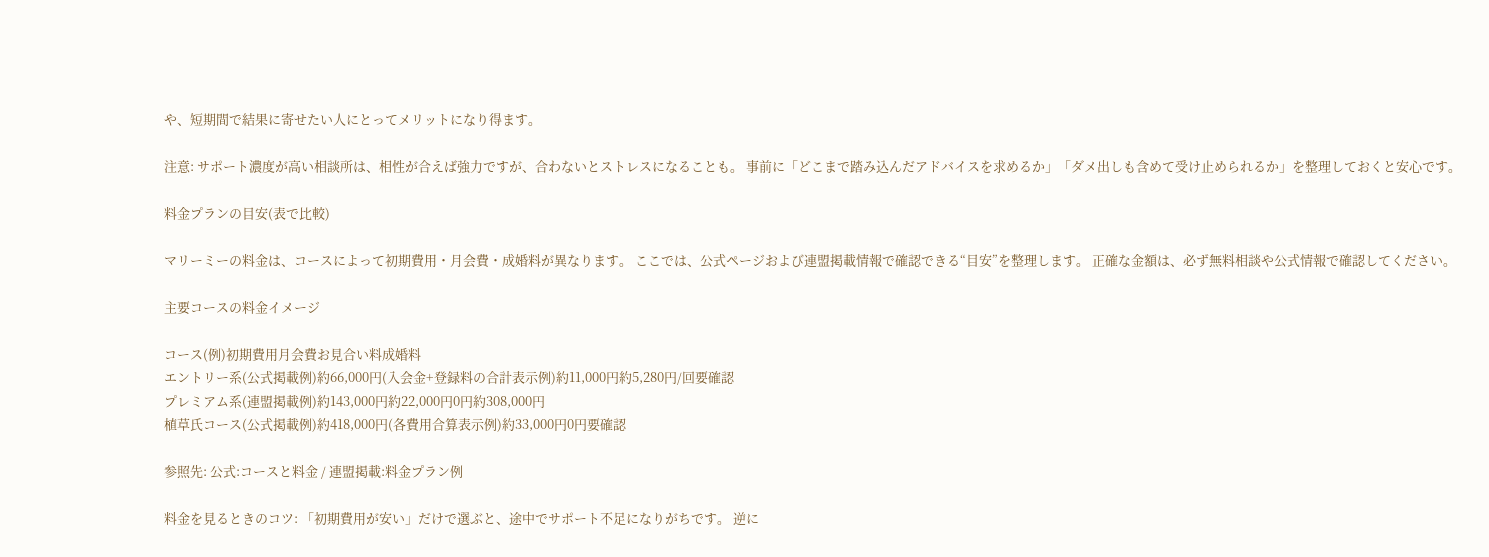や、短期間で結果に寄せたい人にとってメリットになり得ます。

注意: サポート濃度が高い相談所は、相性が合えば強力ですが、合わないとストレスになることも。 事前に「どこまで踏み込んだアドバイスを求めるか」「ダメ出しも含めて受け止められるか」を整理しておくと安心です。

料金プランの目安(表で比較)

マリーミーの料金は、コースによって初期費用・月会費・成婚料が異なります。 ここでは、公式ページおよび連盟掲載情報で確認できる“目安”を整理します。 正確な金額は、必ず無料相談や公式情報で確認してください。

主要コースの料金イメージ

コース(例)初期費用月会費お見合い料成婚料
エントリー系(公式掲載例)約66,000円(入会金+登録料の合計表示例)約11,000円約5,280円/回要確認
プレミアム系(連盟掲載例)約143,000円約22,000円0円約308,000円
植草氏コース(公式掲載例)約418,000円(各費用合算表示例)約33,000円0円要確認

参照先: 公式:コースと料金 / 連盟掲載:料金プラン例

料金を見るときのコツ: 「初期費用が安い」だけで選ぶと、途中でサポート不足になりがちです。 逆に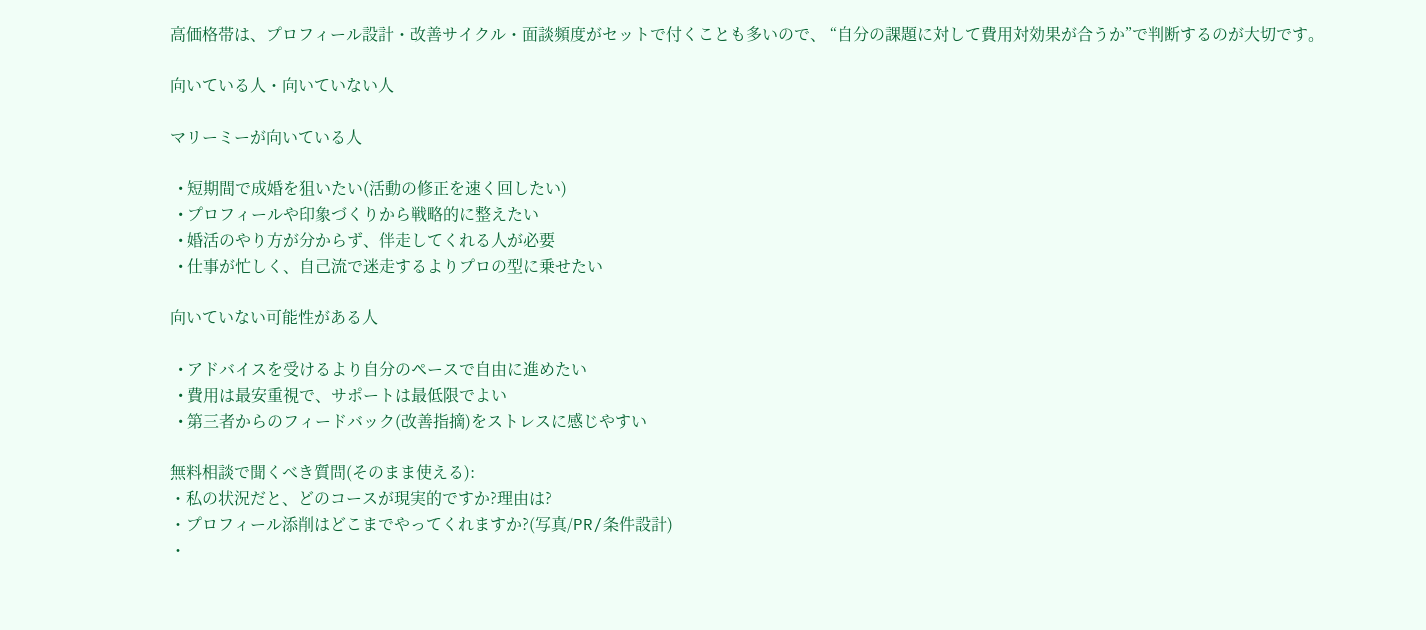高価格帯は、プロフィール設計・改善サイクル・面談頻度がセットで付くことも多いので、 “自分の課題に対して費用対効果が合うか”で判断するのが大切です。

向いている人・向いていない人

マリーミーが向いている人

  • 短期間で成婚を狙いたい(活動の修正を速く回したい)
  • プロフィールや印象づくりから戦略的に整えたい
  • 婚活のやり方が分からず、伴走してくれる人が必要
  • 仕事が忙しく、自己流で迷走するよりプロの型に乗せたい

向いていない可能性がある人

  • アドバイスを受けるより自分のペースで自由に進めたい
  • 費用は最安重視で、サポートは最低限でよい
  • 第三者からのフィードバック(改善指摘)をストレスに感じやすい

無料相談で聞くべき質問(そのまま使える):
・私の状況だと、どのコースが現実的ですか?理由は?
・プロフィール添削はどこまでやってくれますか?(写真/PR/条件設計)
・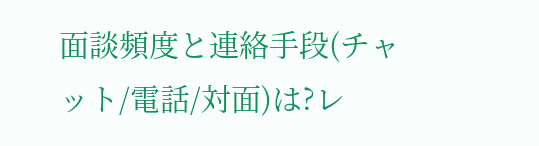面談頻度と連絡手段(チャット/電話/対面)は?レ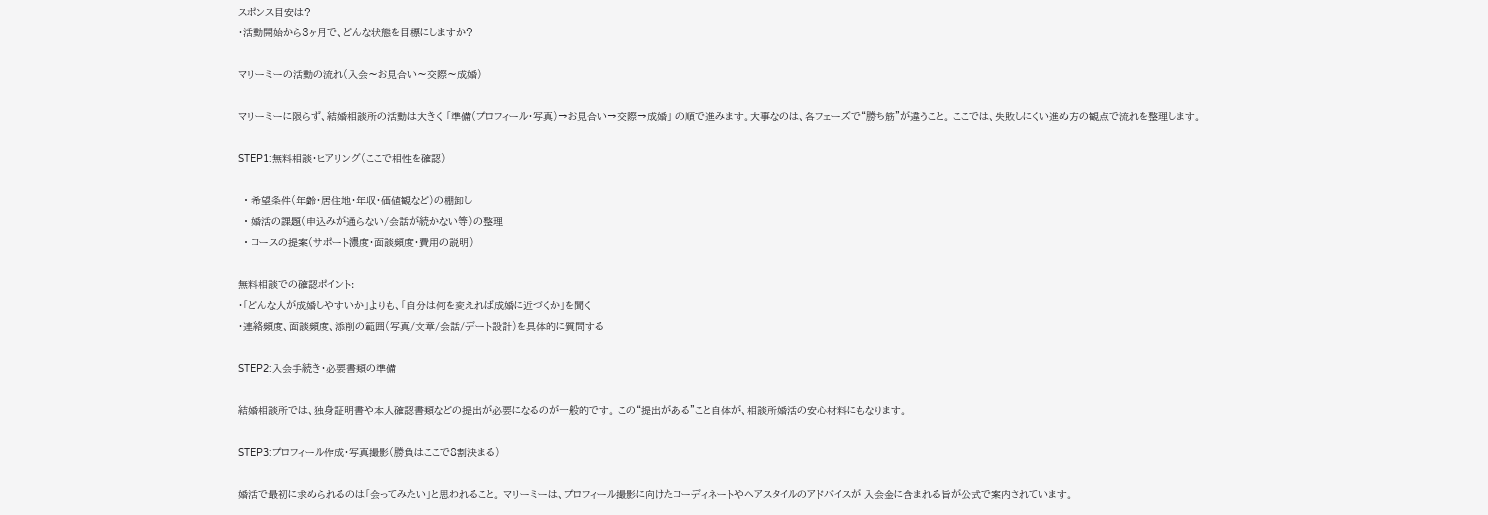スポンス目安は?
・活動開始から3ヶ月で、どんな状態を目標にしますか?

マリーミーの活動の流れ(入会〜お見合い〜交際〜成婚)

マリーミーに限らず、結婚相談所の活動は大きく 「準備(プロフィール・写真)→お見合い→交際→成婚」 の順で進みます。大事なのは、各フェーズで“勝ち筋”が違うこと。 ここでは、失敗しにくい進め方の観点で流れを整理します。

STEP1:無料相談・ヒアリング(ここで相性を確認)

  • 希望条件(年齢・居住地・年収・価値観など)の棚卸し
  • 婚活の課題(申込みが通らない/会話が続かない等)の整理
  • コースの提案(サポート濃度・面談頻度・費用の説明)

無料相談での確認ポイント:
・「どんな人が成婚しやすいか」よりも、「自分は何を変えれば成婚に近づくか」を聞く
・連絡頻度、面談頻度、添削の範囲(写真/文章/会話/デート設計)を具体的に質問する

STEP2:入会手続き・必要書類の準備

結婚相談所では、独身証明書や本人確認書類などの提出が必要になるのが一般的です。 この“提出がある”こと自体が、相談所婚活の安心材料にもなります。

STEP3:プロフィール作成・写真撮影(勝負はここで8割決まる)

婚活で最初に求められるのは「会ってみたい」と思われること。 マリーミーは、プロフィール撮影に向けたコーディネートやヘアスタイルのアドバイスが 入会金に含まれる旨が公式で案内されています。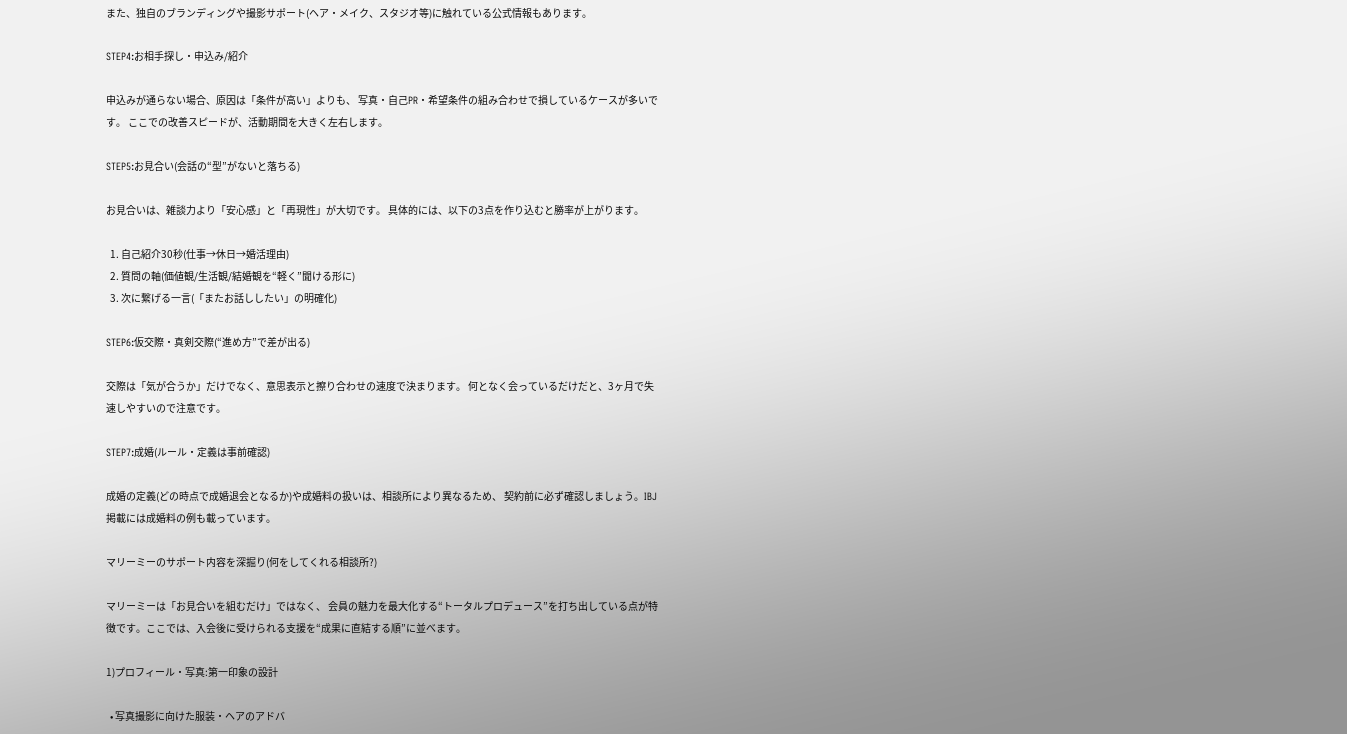また、独自のブランディングや撮影サポート(ヘア・メイク、スタジオ等)に触れている公式情報もあります。

STEP4:お相手探し・申込み/紹介

申込みが通らない場合、原因は「条件が高い」よりも、 写真・自己PR・希望条件の組み合わせで損しているケースが多いです。 ここでの改善スピードが、活動期間を大きく左右します。

STEP5:お見合い(会話の“型”がないと落ちる)

お見合いは、雑談力より「安心感」と「再現性」が大切です。 具体的には、以下の3点を作り込むと勝率が上がります。

  1. 自己紹介30秒(仕事→休日→婚活理由)
  2. 質問の軸(価値観/生活観/結婚観を“軽く”聞ける形に)
  3. 次に繋げる一言(「またお話ししたい」の明確化)

STEP6:仮交際・真剣交際(“進め方”で差が出る)

交際は「気が合うか」だけでなく、意思表示と擦り合わせの速度で決まります。 何となく会っているだけだと、3ヶ月で失速しやすいので注意です。

STEP7:成婚(ルール・定義は事前確認)

成婚の定義(どの時点で成婚退会となるか)や成婚料の扱いは、相談所により異なるため、 契約前に必ず確認しましょう。IBJ掲載には成婚料の例も載っています。

マリーミーのサポート内容を深掘り(何をしてくれる相談所?)

マリーミーは「お見合いを組むだけ」ではなく、 会員の魅力を最大化する“トータルプロデュース”を打ち出している点が特徴です。ここでは、入会後に受けられる支援を“成果に直結する順”に並べます。

1)プロフィール・写真:第一印象の設計

  • 写真撮影に向けた服装・ヘアのアドバ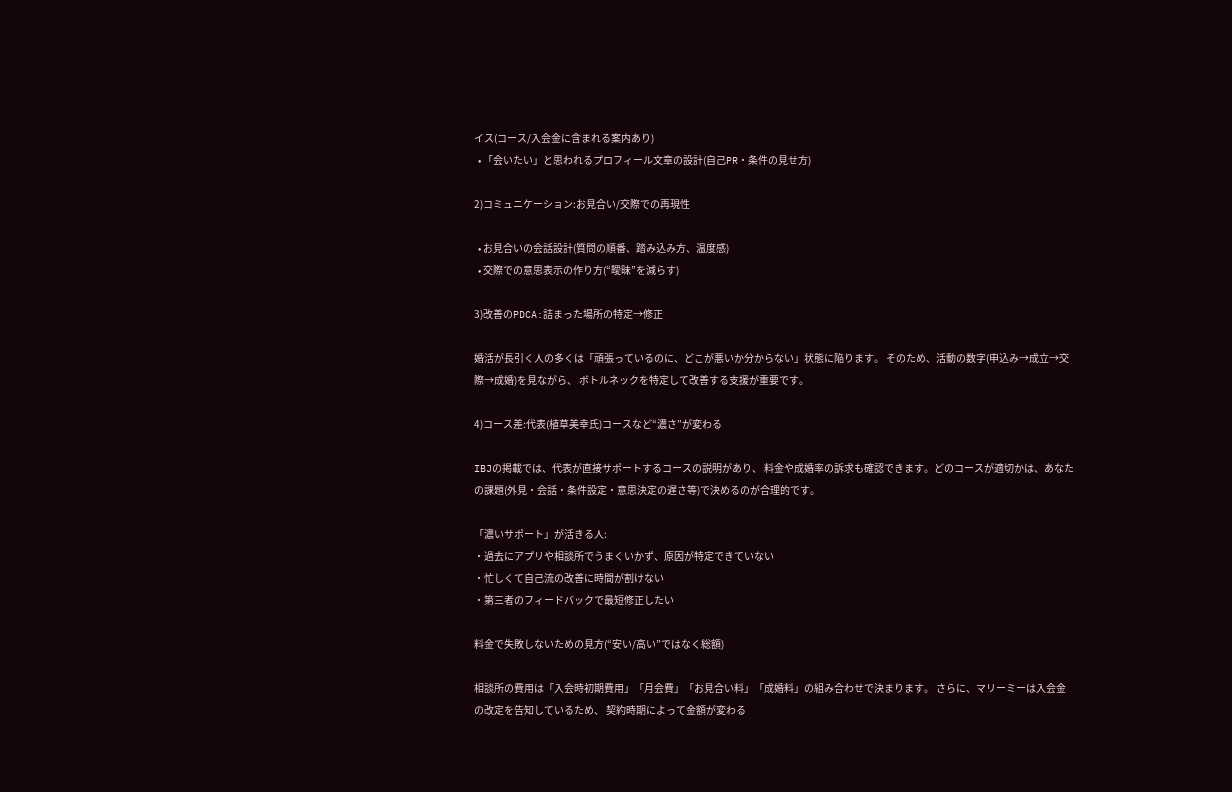イス(コース/入会金に含まれる案内あり)
  • 「会いたい」と思われるプロフィール文章の設計(自己PR・条件の見せ方)

2)コミュニケーション:お見合い/交際での再現性

  • お見合いの会話設計(質問の順番、踏み込み方、温度感)
  • 交際での意思表示の作り方(“曖昧”を減らす)

3)改善のPDCA:詰まった場所の特定→修正

婚活が長引く人の多くは「頑張っているのに、どこが悪いか分からない」状態に陥ります。 そのため、活動の数字(申込み→成立→交際→成婚)を見ながら、 ボトルネックを特定して改善する支援が重要です。

4)コース差:代表(植草美幸氏)コースなど“濃さ”が変わる

IBJの掲載では、代表が直接サポートするコースの説明があり、 料金や成婚率の訴求も確認できます。どのコースが適切かは、あなたの課題(外見・会話・条件設定・意思決定の遅さ等)で決めるのが合理的です。

「濃いサポート」が活きる人:
・過去にアプリや相談所でうまくいかず、原因が特定できていない
・忙しくて自己流の改善に時間が割けない
・第三者のフィードバックで最短修正したい

料金で失敗しないための見方(“安い/高い”ではなく総額)

相談所の費用は「入会時初期費用」「月会費」「お見合い料」「成婚料」の組み合わせで決まります。 さらに、マリーミーは入会金の改定を告知しているため、 契約時期によって金額が変わる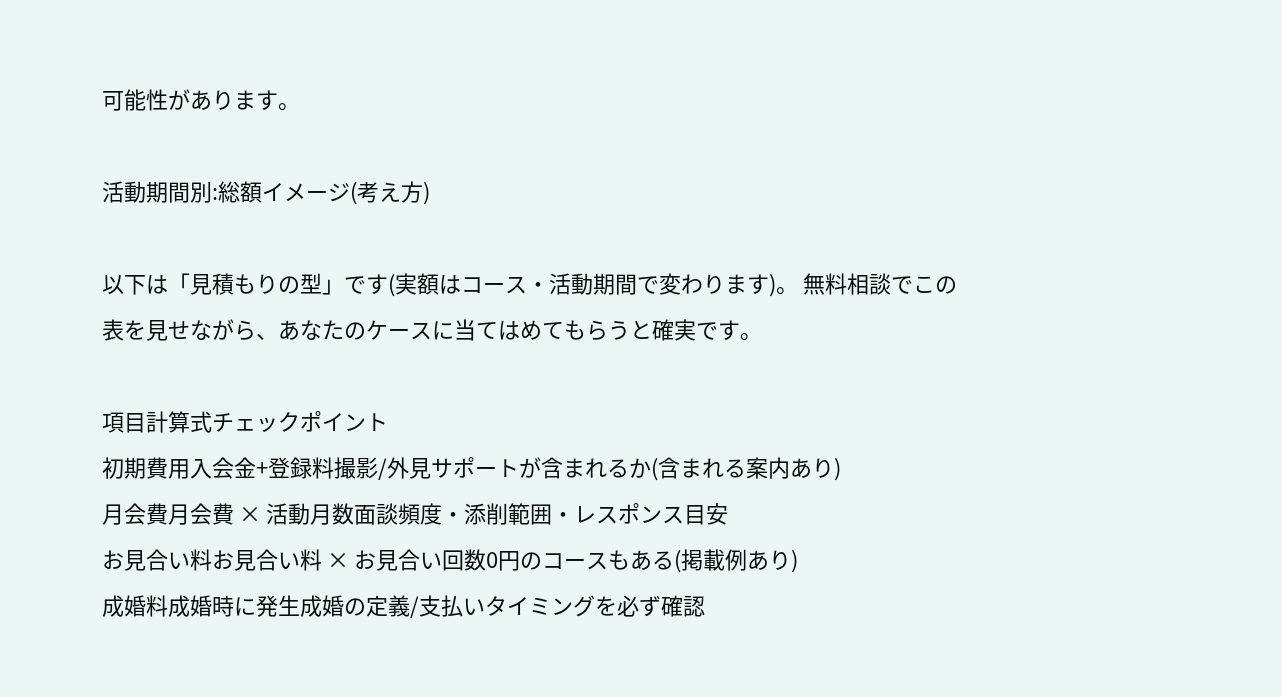可能性があります。

活動期間別:総額イメージ(考え方)

以下は「見積もりの型」です(実額はコース・活動期間で変わります)。 無料相談でこの表を見せながら、あなたのケースに当てはめてもらうと確実です。

項目計算式チェックポイント
初期費用入会金+登録料撮影/外見サポートが含まれるか(含まれる案内あり)
月会費月会費 × 活動月数面談頻度・添削範囲・レスポンス目安
お見合い料お見合い料 × お見合い回数0円のコースもある(掲載例あり)
成婚料成婚時に発生成婚の定義/支払いタイミングを必ず確認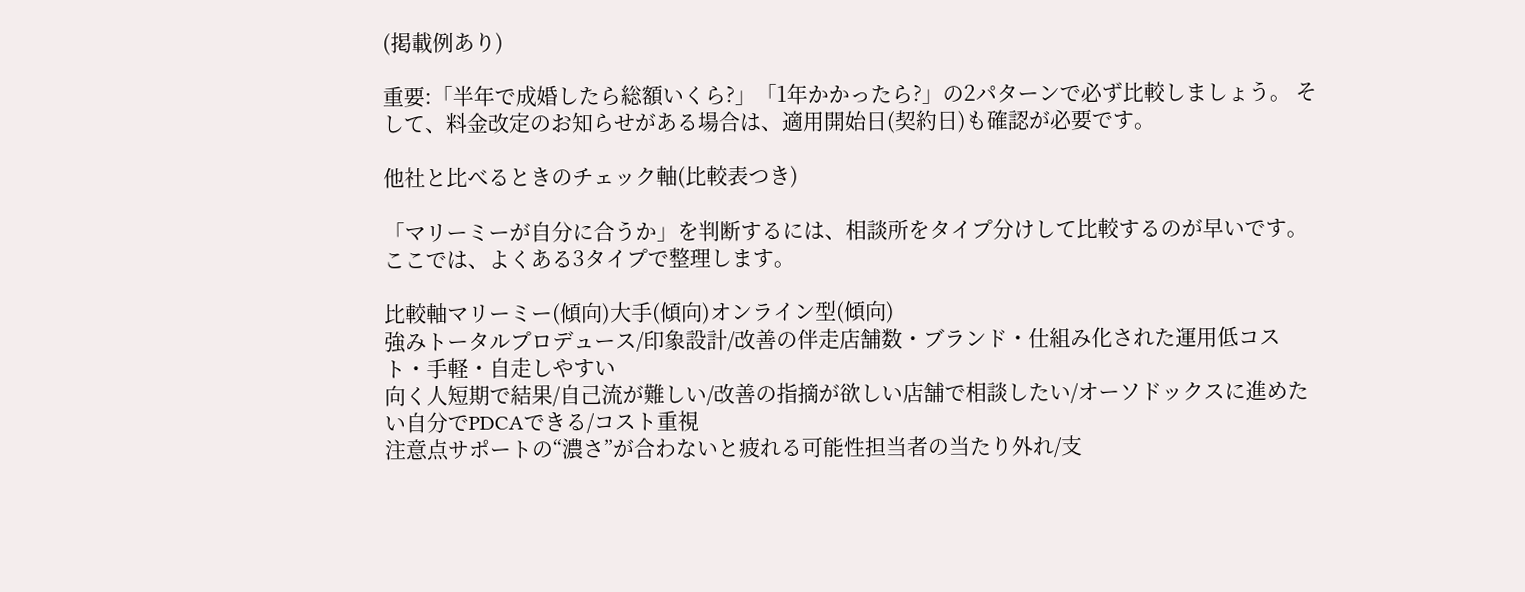(掲載例あり)

重要:「半年で成婚したら総額いくら?」「1年かかったら?」の2パターンで必ず比較しましょう。 そして、料金改定のお知らせがある場合は、適用開始日(契約日)も確認が必要です。

他社と比べるときのチェック軸(比較表つき)

「マリーミーが自分に合うか」を判断するには、相談所をタイプ分けして比較するのが早いです。 ここでは、よくある3タイプで整理します。

比較軸マリーミー(傾向)大手(傾向)オンライン型(傾向)
強みトータルプロデュース/印象設計/改善の伴走店舗数・ブランド・仕組み化された運用低コスト・手軽・自走しやすい
向く人短期で結果/自己流が難しい/改善の指摘が欲しい店舗で相談したい/オーソドックスに進めたい自分でPDCAできる/コスト重視
注意点サポートの“濃さ”が合わないと疲れる可能性担当者の当たり外れ/支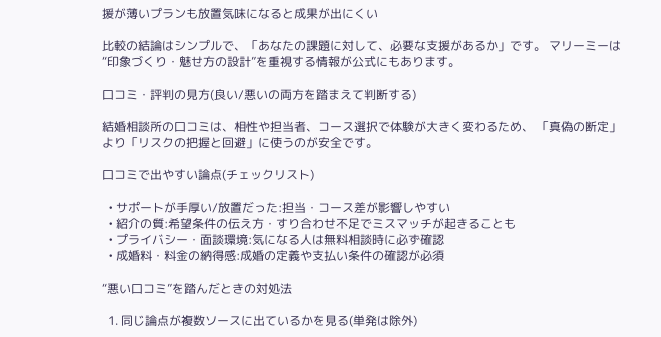援が薄いプランも放置気味になると成果が出にくい

比較の結論はシンプルで、「あなたの課題に対して、必要な支援があるか」です。 マリーミーは“印象づくり・魅せ方の設計”を重視する情報が公式にもあります。

口コミ・評判の見方(良い/悪いの両方を踏まえて判断する)

結婚相談所の口コミは、相性や担当者、コース選択で体験が大きく変わるため、 「真偽の断定」より「リスクの把握と回避」に使うのが安全です。

口コミで出やすい論点(チェックリスト)

  • サポートが手厚い/放置だった:担当・コース差が影響しやすい
  • 紹介の質:希望条件の伝え方・すり合わせ不足でミスマッチが起きることも
  • プライバシー・面談環境:気になる人は無料相談時に必ず確認
  • 成婚料・料金の納得感:成婚の定義や支払い条件の確認が必須

“悪い口コミ”を踏んだときの対処法

  1. 同じ論点が複数ソースに出ているかを見る(単発は除外)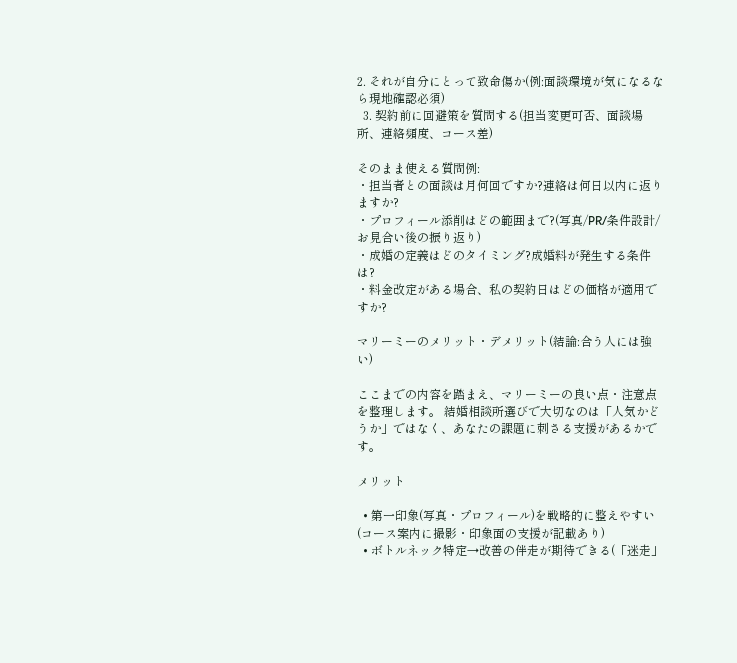2. それが自分にとって致命傷か(例:面談環境が気になるなら現地確認必須)
  3. 契約前に回避策を質問する(担当変更可否、面談場所、連絡頻度、コース差)

そのまま使える質問例:
・担当者との面談は月何回ですか?連絡は何日以内に返りますか?
・プロフィール添削はどの範囲まで?(写真/PR/条件設計/お見合い後の振り返り)
・成婚の定義はどのタイミング?成婚料が発生する条件は?
・料金改定がある場合、私の契約日はどの価格が適用ですか?

マリーミーのメリット・デメリット(結論:合う人には強い)

ここまでの内容を踏まえ、マリーミーの良い点・注意点を整理します。 結婚相談所選びで大切なのは「人気かどうか」ではなく、あなたの課題に刺さる支援があるかです。

メリット

  • 第一印象(写真・プロフィール)を戦略的に整えやすい(コース案内に撮影・印象面の支援が記載あり)
  • ボトルネック特定→改善の伴走が期待できる(「迷走」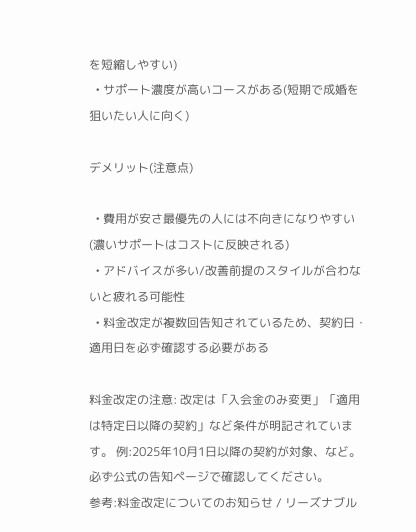を短縮しやすい)
  • サポート濃度が高いコースがある(短期で成婚を狙いたい人に向く)

デメリット(注意点)

  • 費用が安さ最優先の人には不向きになりやすい(濃いサポートはコストに反映される)
  • アドバイスが多い/改善前提のスタイルが合わないと疲れる可能性
  • 料金改定が複数回告知されているため、契約日・適用日を必ず確認する必要がある

料金改定の注意: 改定は「入会金のみ変更」「適用は特定日以降の契約」など条件が明記されています。 例:2025年10月1日以降の契約が対象、など。必ず公式の告知ページで確認してください。
参考:料金改定についてのお知らせ / リーズナブル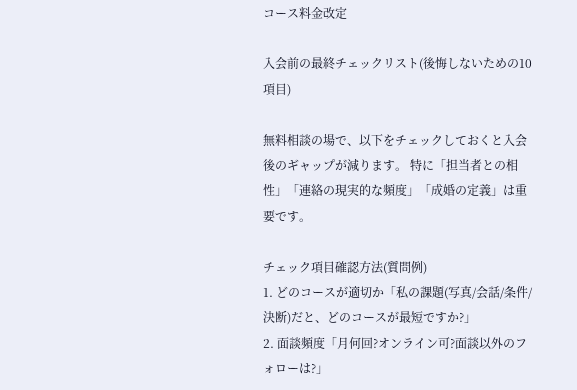コース料金改定

入会前の最終チェックリスト(後悔しないための10項目)

無料相談の場で、以下をチェックしておくと入会後のギャップが減ります。 特に「担当者との相性」「連絡の現実的な頻度」「成婚の定義」は重要です。

チェック項目確認方法(質問例)
1. どのコースが適切か「私の課題(写真/会話/条件/決断)だと、どのコースが最短ですか?」
2. 面談頻度「月何回?オンライン可?面談以外のフォローは?」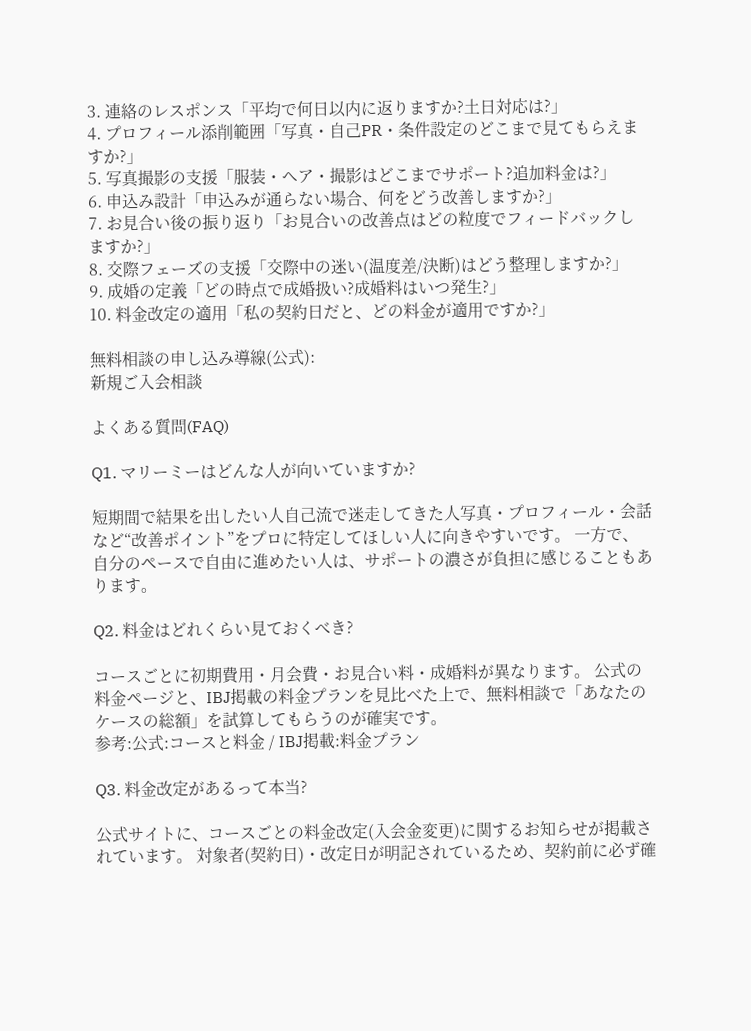3. 連絡のレスポンス「平均で何日以内に返りますか?土日対応は?」
4. プロフィール添削範囲「写真・自己PR・条件設定のどこまで見てもらえますか?」
5. 写真撮影の支援「服装・ヘア・撮影はどこまでサポート?追加料金は?」
6. 申込み設計「申込みが通らない場合、何をどう改善しますか?」
7. お見合い後の振り返り「お見合いの改善点はどの粒度でフィードバックしますか?」
8. 交際フェーズの支援「交際中の迷い(温度差/決断)はどう整理しますか?」
9. 成婚の定義「どの時点で成婚扱い?成婚料はいつ発生?」
10. 料金改定の適用「私の契約日だと、どの料金が適用ですか?」

無料相談の申し込み導線(公式):
新規ご入会相談

よくある質問(FAQ)

Q1. マリーミーはどんな人が向いていますか?

短期間で結果を出したい人自己流で迷走してきた人写真・プロフィール・会話など“改善ポイント”をプロに特定してほしい人に向きやすいです。 一方で、自分のペースで自由に進めたい人は、サポートの濃さが負担に感じることもあります。

Q2. 料金はどれくらい見ておくべき?

コースごとに初期費用・月会費・お見合い料・成婚料が異なります。 公式の料金ページと、IBJ掲載の料金プランを見比べた上で、無料相談で「あなたのケースの総額」を試算してもらうのが確実です。
参考:公式:コースと料金 / IBJ掲載:料金プラン

Q3. 料金改定があるって本当?

公式サイトに、コースごとの料金改定(入会金変更)に関するお知らせが掲載されています。 対象者(契約日)・改定日が明記されているため、契約前に必ず確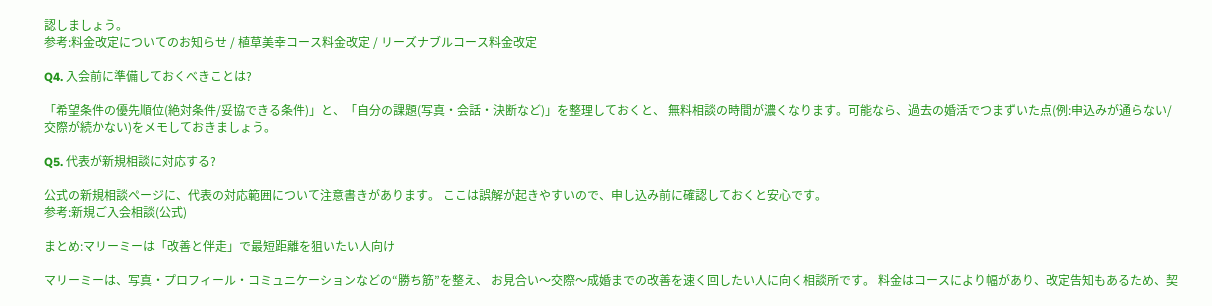認しましょう。
参考:料金改定についてのお知らせ / 植草美幸コース料金改定 / リーズナブルコース料金改定

Q4. 入会前に準備しておくべきことは?

「希望条件の優先順位(絶対条件/妥協できる条件)」と、「自分の課題(写真・会話・決断など)」を整理しておくと、 無料相談の時間が濃くなります。可能なら、過去の婚活でつまずいた点(例:申込みが通らない/交際が続かない)をメモしておきましょう。

Q5. 代表が新規相談に対応する?

公式の新規相談ページに、代表の対応範囲について注意書きがあります。 ここは誤解が起きやすいので、申し込み前に確認しておくと安心です。
参考:新規ご入会相談(公式)

まとめ:マリーミーは「改善と伴走」で最短距離を狙いたい人向け

マリーミーは、写真・プロフィール・コミュニケーションなどの“勝ち筋”を整え、 お見合い〜交際〜成婚までの改善を速く回したい人に向く相談所です。 料金はコースにより幅があり、改定告知もあるため、契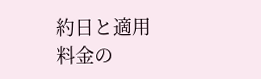約日と適用料金の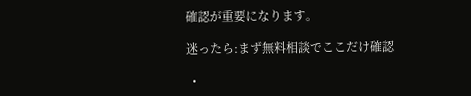確認が重要になります。

迷ったら:まず無料相談でここだけ確認

  •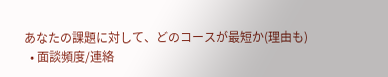あなたの課題に対して、どのコースが最短か(理由も)
  • 面談頻度/連絡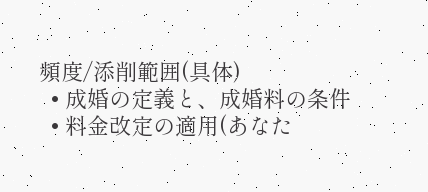頻度/添削範囲(具体)
  • 成婚の定義と、成婚料の条件
  • 料金改定の適用(あなた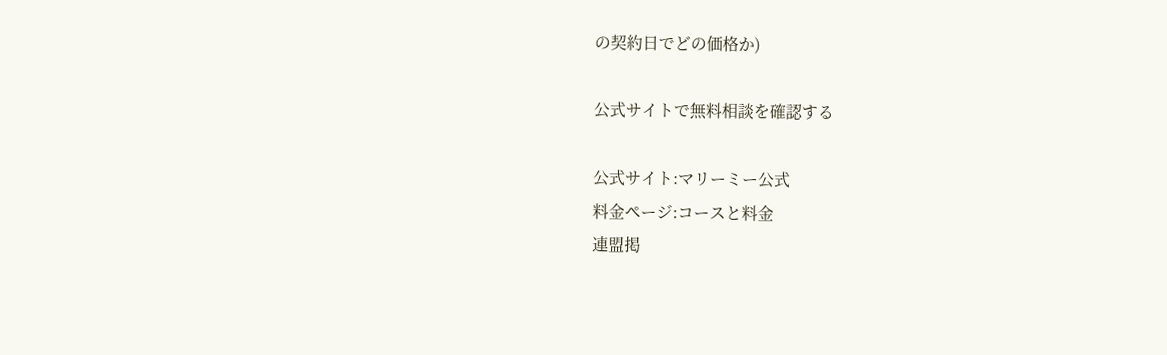の契約日でどの価格か)

公式サイトで無料相談を確認する

公式サイト:マリーミー公式
料金ページ:コースと料金
連盟掲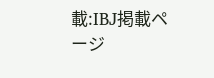載:IBJ掲載ページ